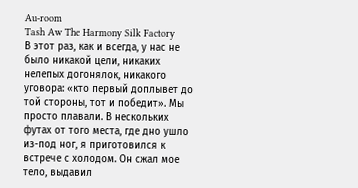Au-room
Tash Aw The Harmony Silk Factory
В этот раз, как и всегда, у нас не было никакой цели, никаких нелепых догонялок, никакого уговора: «кто первый доплывет до той стороны, тот и победит». Мы просто плавали. В нескольких футах от того места, где дно ушло из-под ног, я приготовился к встрече с холодом. Он сжал мое тело, выдавил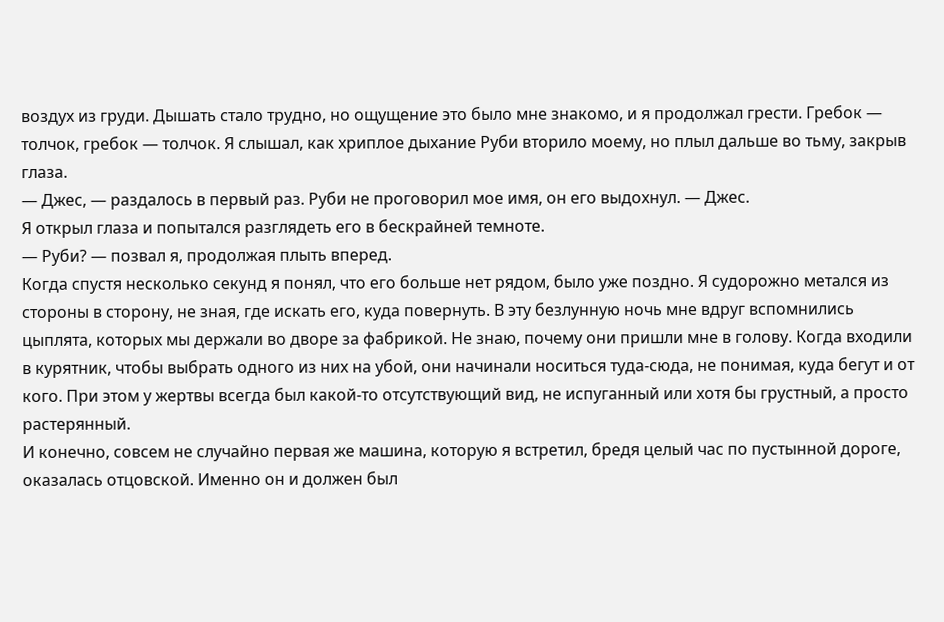воздух из груди. Дышать стало трудно, но ощущение это было мне знакомо, и я продолжал грести. Гребок — толчок, гребок — толчок. Я слышал, как хриплое дыхание Руби вторило моему, но плыл дальше во тьму, закрыв глаза.
— Джес, — раздалось в первый раз. Руби не проговорил мое имя, он его выдохнул. — Джес.
Я открыл глаза и попытался разглядеть его в бескрайней темноте.
— Руби? — позвал я, продолжая плыть вперед.
Когда спустя несколько секунд я понял, что его больше нет рядом, было уже поздно. Я судорожно метался из стороны в сторону, не зная, где искать его, куда повернуть. В эту безлунную ночь мне вдруг вспомнились цыплята, которых мы держали во дворе за фабрикой. Не знаю, почему они пришли мне в голову. Когда входили в курятник, чтобы выбрать одного из них на убой, они начинали носиться туда-сюда, не понимая, куда бегут и от кого. При этом у жертвы всегда был какой-то отсутствующий вид, не испуганный или хотя бы грустный, а просто растерянный.
И конечно, совсем не случайно первая же машина, которую я встретил, бредя целый час по пустынной дороге, оказалась отцовской. Именно он и должен был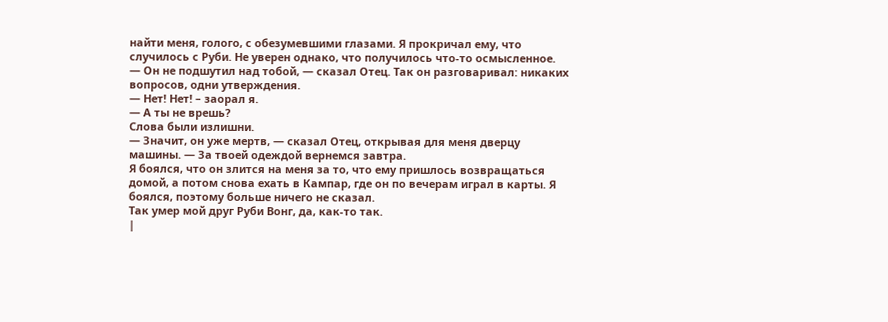найти меня, голого, с обезумевшими глазами. Я прокричал ему, что случилось с Руби. Не уверен однако, что получилось что-то осмысленное.
— Он не подшутил над тобой, — сказал Отец. Так он разговаривал: никаких вопросов, одни утверждения.
— Нет! Нет! – заорал я.
— А ты не врешь?
Слова были излишни.
— Значит, он уже мертв, — сказал Отец, открывая для меня дверцу машины. — За твоей одеждой вернемся завтра.
Я боялся, что он злится на меня за то, что ему пришлось возвращаться домой, а потом снова ехать в Кампар, где он по вечерам играл в карты. Я боялся, поэтому больше ничего не сказал.
Так умер мой друг Руби Вонг, да, как-то так.
|